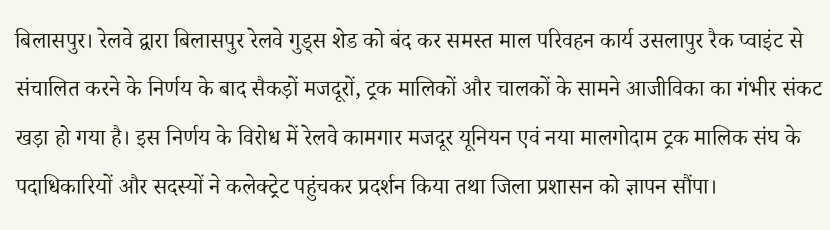बिलासपुर। रेलवे द्वारा बिलासपुर रेलवे गुड्स शेड को बंद कर समस्त माल परिवहन कार्य उसलापुर रैक प्वाइंट से संचालित करने के निर्णय के बाद सैकड़ों मजदूरों, ट्रक मालिकों और चालकों के सामने आजीविका का गंभीर संकट खड़ा हो गया है। इस निर्णय के विरोध में रेलवे कामगार मजदूर यूनियन एवं नया मालगोदाम ट्रक मालिक संघ के पदाधिकारियों और सदस्यों ने कलेक्ट्रेट पहुंचकर प्रदर्शन किया तथा जिला प्रशासन को ज्ञापन सौंपा।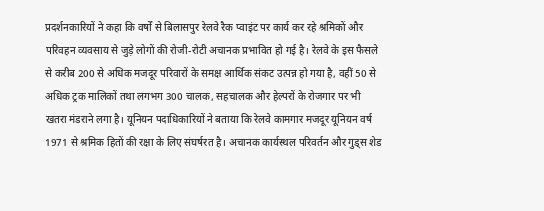प्रदर्शनकारियों ने कहा कि वर्षों से बिलासपुर रेलवे रैक प्वाइंट पर कार्य कर रहे श्रमिकों और परिवहन व्यवसाय से जुड़े लोगों की रोजी-रोटी अचानक प्रभावित हो गई है। रेलवे के इस फैसले से करीब 200 से अधिक मजदूर परिवारों के समक्ष आर्थिक संकट उत्पन्न हो गया है, वहीं 50 से अधिक ट्रक मालिकों तथा लगभग 300 चालक, सहचालक और हेल्परों के रोजगार पर भी खतरा मंडराने लगा है। यूनियन पदाधिकारियों ने बताया कि रेलवे कामगार मजदूर यूनियन वर्ष 1971 से श्रमिक हितों की रक्षा के लिए संघर्षरत है। अचानक कार्यस्थल परिवर्तन और गुड्स शेड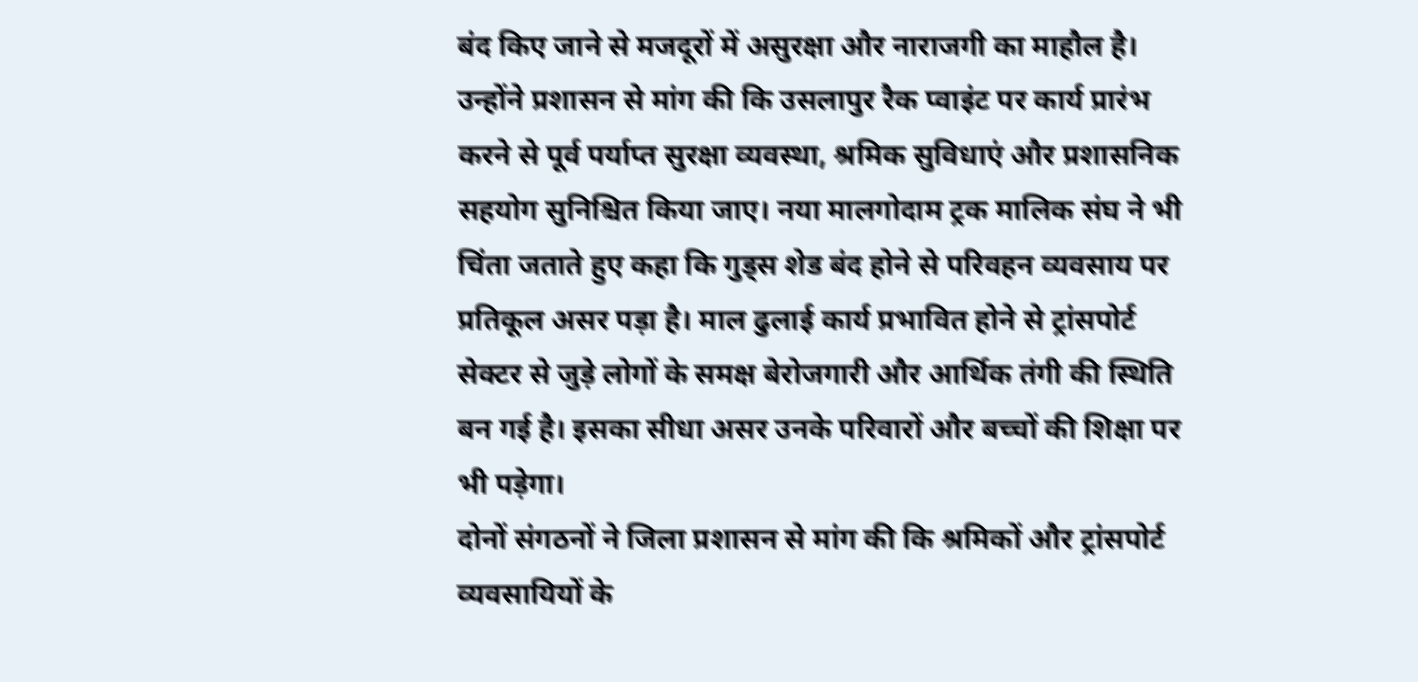बंद किए जाने से मजदूरों में असुरक्षा और नाराजगी का माहौल है। उन्होंने प्रशासन से मांग की कि उसलापुर रैक प्वाइंट पर कार्य प्रारंभ करने से पूर्व पर्याप्त सुरक्षा व्यवस्था, श्रमिक सुविधाएं और प्रशासनिक सहयोग सुनिश्चित किया जाए। नया मालगोदाम ट्रक मालिक संघ ने भी चिंता जताते हुए कहा कि गुड्स शेड बंद होने से परिवहन व्यवसाय पर प्रतिकूल असर पड़ा है। माल ढुलाई कार्य प्रभावित होने से ट्रांसपोर्ट सेक्टर से जुड़े लोगों के समक्ष बेरोजगारी और आर्थिक तंगी की स्थिति बन गई है। इसका सीधा असर उनके परिवारों और बच्चों की शिक्षा पर भी पड़ेगा।
दोनों संगठनों ने जिला प्रशासन से मांग की कि श्रमिकों और ट्रांसपोर्ट व्यवसायियों के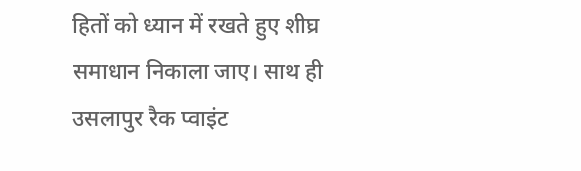हितों को ध्यान में रखते हुए शीघ्र समाधान निकाला जाए। साथ ही उसलापुर रैक प्वाइंट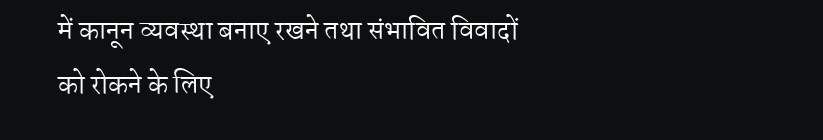में कानून व्यवस्था बनाए रखने तथा संभावित विवादों को रोकने के लिए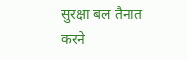सुरक्षा बल तैनात करने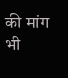की मांग भी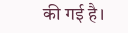की गई है।